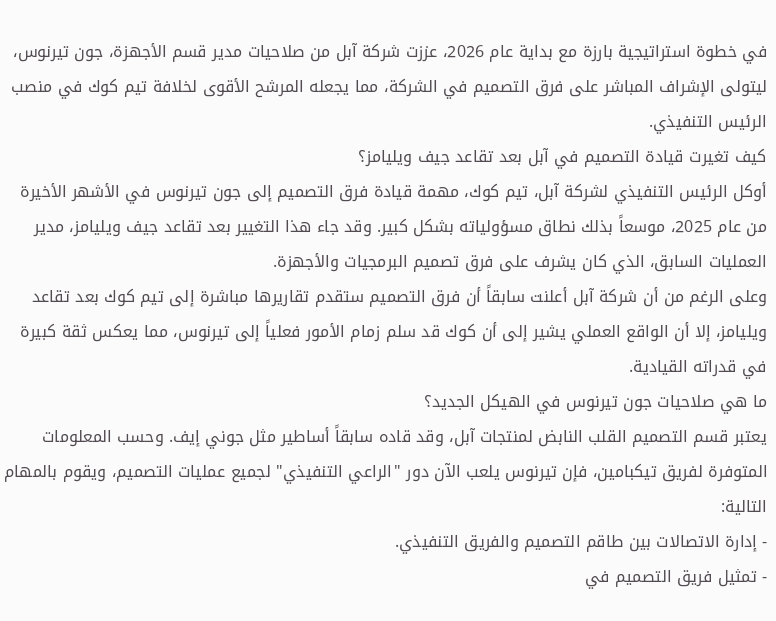في خطوة استراتيجية بارزة مع بداية عام 2026، عززت شركة آبل من صلاحيات مدير قسم الأجهزة، جون تيرنوس، ليتولى الإشراف المباشر على فرق التصميم في الشركة، مما يجعله المرشح الأقوى لخلافة تيم كوك في منصب الرئيس التنفيذي.
كيف تغيرت قيادة التصميم في آبل بعد تقاعد جيف ويليامز؟
أوكل الرئيس التنفيذي لشركة آبل، تيم كوك، مهمة قيادة فرق التصميم إلى جون تيرنوس في الأشهر الأخيرة من عام 2025، موسعاً بذلك نطاق مسؤولياته بشكل كبير. وقد جاء هذا التغيير بعد تقاعد جيف ويليامز، مدير العمليات السابق، الذي كان يشرف على فرق تصميم البرمجيات والأجهزة.
وعلى الرغم من أن شركة آبل أعلنت سابقاً أن فرق التصميم ستقدم تقاريرها مباشرة إلى تيم كوك بعد تقاعد ويليامز، إلا أن الواقع العملي يشير إلى أن كوك قد سلم زمام الأمور فعلياً إلى تيرنوس، مما يعكس ثقة كبيرة في قدراته القيادية.
ما هي صلاحيات جون تيرنوس في الهيكل الجديد؟
يعتبر قسم التصميم القلب النابض لمنتجات آبل، وقد قاده سابقاً أساطير مثل جوني إيف. وحسب المعلومات المتوفرة لفريق تيكبامين، فإن تيرنوس يلعب الآن دور "الراعي التنفيذي" لجميع عمليات التصميم، ويقوم بالمهام التالية:
- إدارة الاتصالات بين طاقم التصميم والفريق التنفيذي.
- تمثيل فريق التصميم في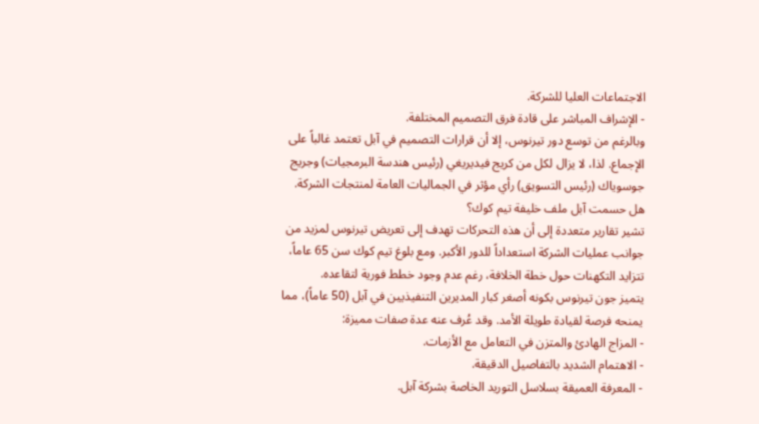الاجتماعات العليا للشركة.
- الإشراف المباشر على قادة فرق التصميم المختلفة.
وبالرغم من توسع دور تيرنوس، إلا أن قرارات التصميم في آبل تعتمد غالباً على الإجماع. لذا، لا يزال لكل من كريج فيديريغي (رئيس هندسة البرمجيات) وجريج جوسوياك (رئيس التسويق) رأي مؤثر في الجماليات العامة لمنتجات الشركة.
هل حسمت آبل ملف خليفة تيم كوك؟
تشير تقارير متعددة إلى أن هذه التحركات تهدف إلى تعريض تيرنوس لمزيد من جوانب عمليات الشركة استعداداً للدور الأكبر. ومع بلوغ تيم كوك سن 65 عاماً، تتزايد التكهنات حول خطة الخلافة، رغم عدم وجود خطط فورية لتقاعده.
يتميز جون تيرنوس بكونه أصغر كبار المديرين التنفيذيين في آبل (50 عاماً)، مما يمنحه فرصة لقيادة طويلة الأمد. وقد عُرف عنه عدة صفات مميزة:
- المزاج الهادئ والمتزن في التعامل مع الأزمات.
- الاهتمام الشديد بالتفاصيل الدقيقة.
- المعرفة العميقة بسلاسل التوريد الخاصة بشركة آبل.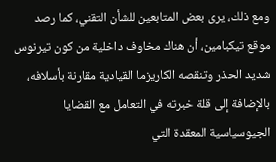ومع ذلك، يرى بعض المتابعين للشأن التقني، كما رصد موقع تيكبامين، أن هناك مخاوف داخلية من كون تيرنوس شديد الحذر وتنقصه الكاريزما القيادية مقارنة بأسلافه، بالإضافة إلى قلة خبرته في التعامل مع القضايا الجيوسياسية المعقدة التي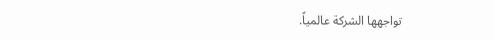تواجهها الشركة عالمياً.